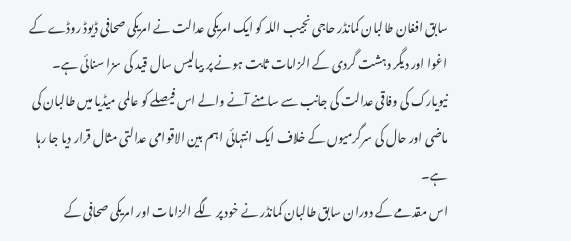سابق افغان طالبان کمانڈر حاجی نجیب اللہ کو ایک امریکی عدالت نے امریکی صحافی ڈیوڈ روڈے کے اغوا اور دیگر دہشت گردی کے الزامات ثابت ہونے پر بیالیس سال قید کی سزا سنائی ہے۔
نیویارک کی وفاقی عدالت کی جانب سے سامنے آنے والے اس فیصلے کو عالمی میڈیا میں طالبان کی ماضی اور حال کی سرگرمیوں کے خلاف ایک انتہائی اہم بین الاقوامی عدالتی مثال قرار دیا جا رہا ہے۔
اس مقدمے کے دوران سابق طالبان کمانڈر نے خود پر لگے الزامات اور امریکی صحافی کے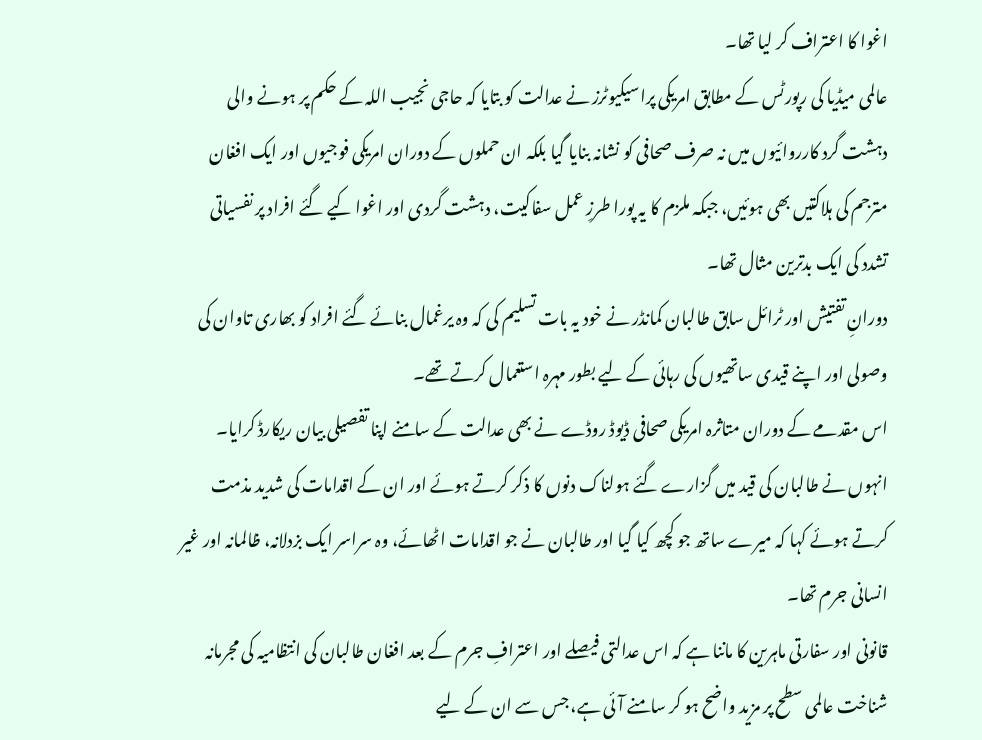اغوا کا اعتراف کر لیا تھا۔
عالمی میڈیا کی رپورٹس کے مطابق امریکی پراسیکیوٹرز نے عدالت کو بتایا کہ حاجی نجیب اللہ کے حکم پر ہونے والی دہشت گرد کارروائیوں میں نہ صرف صحافی کو نشانہ بنایا گیا بلکہ ان حملوں کے دوران امریکی فوجیوں اور ایک افغان مترجم کی ہلاکتیں بھی ہوئیں، جبکہ ملزم کا یہ پورا طرزِ عمل سفاکیت، دہشت گردی اور اغوا کیے گئے افراد پر نفسیاتی تشدد کی ایک بدترین مثال تھا۔
دورانِ تفتیش اور ٹرائل سابق طالبان کمانڈر نے خود یہ بات تسلیم کی کہ وہ یرغمال بنائے گئے افراد کو بھاری تاوان کی وصولی اور اپنے قیدی ساتھیوں کی رہائی کے لیے بطور مہرہ استعمال کرتے تھے۔
اس مقدمے کے دوران متاثرہ امریکی صحافی ڈیوڈ روڈے نے بھی عدالت کے سامنے اپنا تفصیلی بیان ریکارڈ کرایا۔
انہوں نے طالبان کی قید میں گزارے گئے ہولناک دنوں کا ذکر کرتے ہوئے اور ان کے اقدامات کی شدید مذمت کرتے ہوئے کہا کہ میرے ساتھ جو کچھ کیا گیا اور طالبان نے جو اقدامات اٹھائے، وہ سراسر ایک بزدلانہ، ظالمانہ اور غیر انسانی جرم تھا۔
قانونی اور سفارتی ماہرین کا ماننا ہے کہ اس عدالتی فیصلے اور اعترافِ جرم کے بعد افغان طالبان کی انتظامیہ کی مجرمانہ شناخت عالمی سطح پر مزید واضح ہو کر سامنے آئی ہے، جس سے ان کے لیے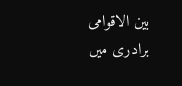بین الاقوامی برادری میں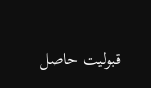قبولیت حاصل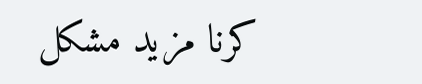کرنا مزید مشکل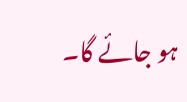ہو جائے گا۔